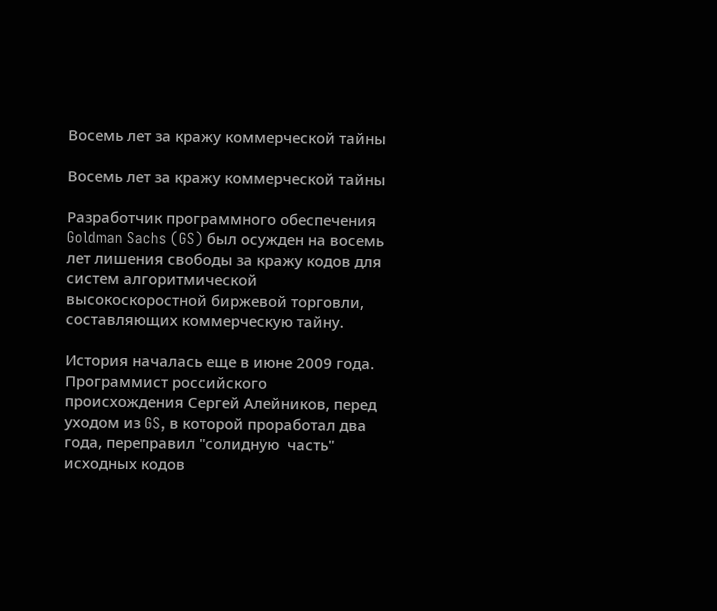Восемь лет за кражу коммерческой тайны

Восемь лет за кражу коммерческой тайны

Разработчик программного обеспечения Goldman Sachs (GS) был осужден на восемь лет лишения свободы за кражу кодов для систем алгоритмической высокоскоростной биржевой торговли, составляющих коммерческую тайну.

История началась еще в июне 2009 года. Программист российского происхождения Сергей Алейников, перед уходом из GS, в которой проработал два года, переправил "солидную  часть" исходных кодов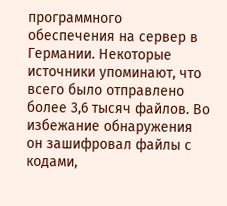программного обеспечения на сервер в Германии. Некоторые источники упоминают, что всего было отправлено более 3,6 тысяч файлов. Во избежание обнаружения он зашифровал файлы с кодами,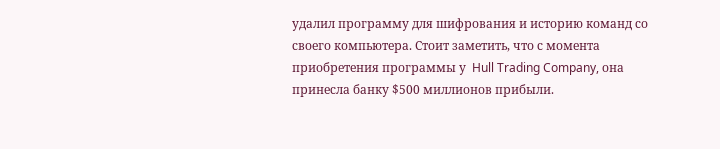удалил программу для шифрования и историю команд со своего компьютера. Стоит заметить, что с момента приобретения программы у  Hull Trading Company, она принесла банку $500 миллионов прибыли.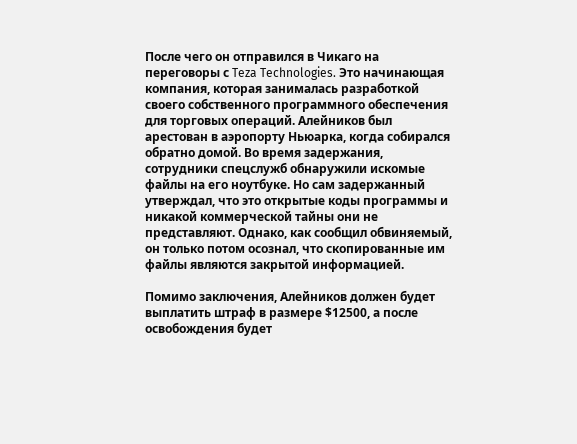После чего он отправился в Чикаго на переговоры с Teza Technologies. Это начинающая компания, которая занималась разработкой своего собственного программного обеспечения для торговых операций. Алейников был арестован в аэропорту Ньюарка, когда собирался обратно домой. Во время задержания, сотрудники спецслужб обнаружили искомые файлы на его ноутбуке. Но сам задержанный утверждал, что это открытые коды программы и никакой коммерческой тайны они не представляют. Однако, как сообщил обвиняемый, он только потом осознал, что скопированные им файлы являются закрытой информацией.

Помимо заключения, Алейников должен будет выплатить штраф в размере $12500, а после освобождения будет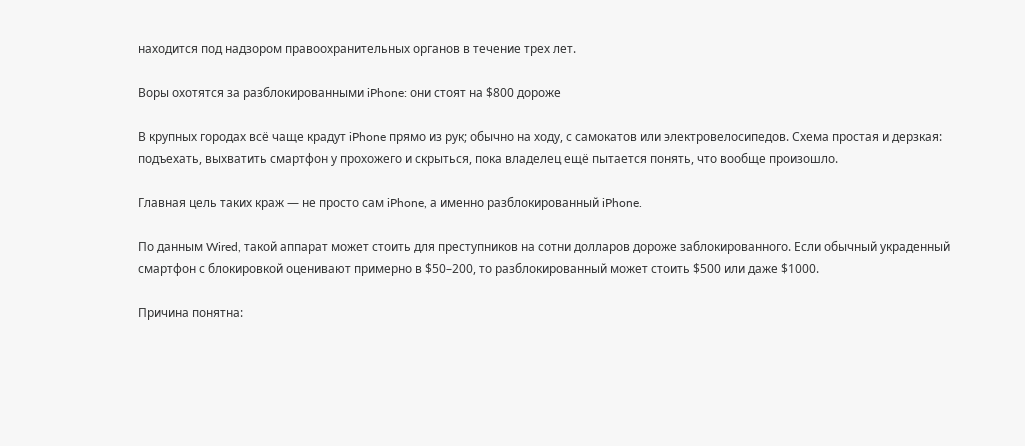находится под надзором правоохранительных органов в течение трех лет.

Воры охотятся за разблокированными iPhone: они стоят на $800 дороже

В крупных городах всё чаще крадут iPhone прямо из рук; обычно на ходу, с самокатов или электровелосипедов. Схема простая и дерзкая: подъехать, выхватить смартфон у прохожего и скрыться, пока владелец ещё пытается понять, что вообще произошло.

Главная цель таких краж — не просто сам iPhone, а именно разблокированный iPhone.

По данным Wired, такой аппарат может стоить для преступников на сотни долларов дороже заблокированного. Если обычный украденный смартфон с блокировкой оценивают примерно в $50–200, то разблокированный может стоить $500 или даже $1000.

Причина понятна: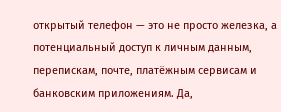открытый телефон — это не просто железка, а потенциальный доступ к личным данным, перепискам, почте, платёжным сервисам и банковским приложениям. Да,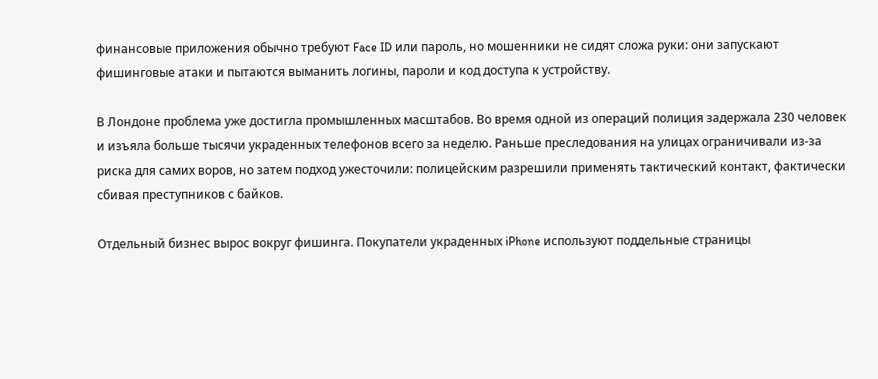финансовые приложения обычно требуют Face ID или пароль, но мошенники не сидят сложа руки: они запускают фишинговые атаки и пытаются выманить логины, пароли и код доступа к устройству.

В Лондоне проблема уже достигла промышленных масштабов. Во время одной из операций полиция задержала 230 человек и изъяла больше тысячи украденных телефонов всего за неделю. Раньше преследования на улицах ограничивали из-за риска для самих воров, но затем подход ужесточили: полицейским разрешили применять тактический контакт, фактически сбивая преступников с байков.

Отдельный бизнес вырос вокруг фишинга. Покупатели украденных iPhone используют поддельные страницы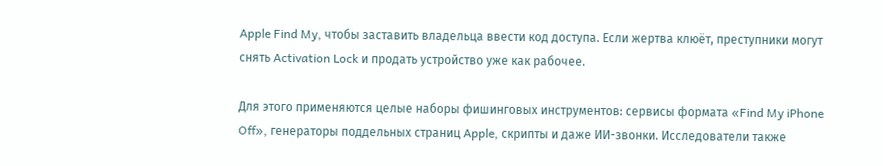Apple Find My, чтобы заставить владельца ввести код доступа. Если жертва клюёт, преступники могут снять Activation Lock и продать устройство уже как рабочее.

Для этого применяются целые наборы фишинговых инструментов: сервисы формата «Find My iPhone Off», генераторы поддельных страниц Apple, скрипты и даже ИИ-звонки. Исследователи также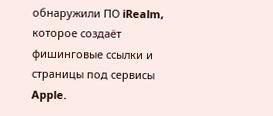обнаружили ПО iRealm, которое создаёт фишинговые ссылки и страницы под сервисы Apple.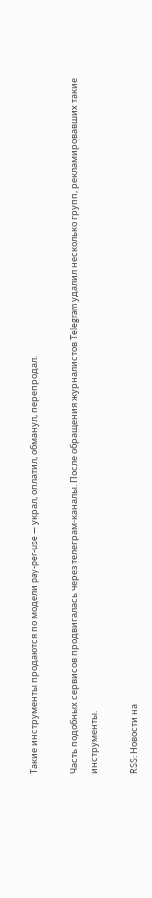Такие инструменты продаются по модели pay-per-use — украл, оплатил, обманул, перепродал.

Часть подобных сервисов продвигалась через телеграм-каналы. После обращения журналистов Telegram удалил несколько групп, рекламировавших такие инструменты.

RSS: Новости на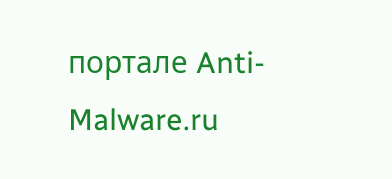портале Anti-Malware.ru